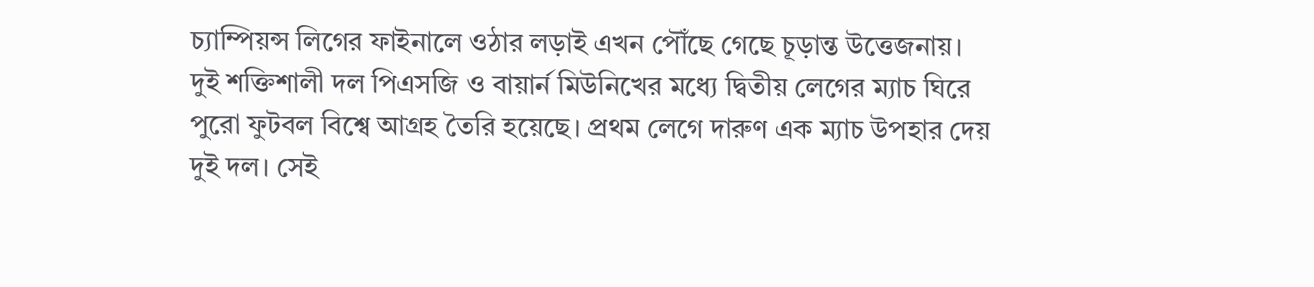চ্যাম্পিয়ন্স লিগের ফাইনালে ওঠার লড়াই এখন পৌঁছে গেছে চূড়ান্ত উত্তেজনায়। দুই শক্তিশালী দল পিএসজি ও বায়ার্ন মিউনিখের মধ্যে দ্বিতীয় লেগের ম্যাচ ঘিরে পুরো ফুটবল বিশ্বে আগ্রহ তৈরি হয়েছে। প্রথম লেগে দারুণ এক ম্যাচ উপহার দেয় দুই দল। সেই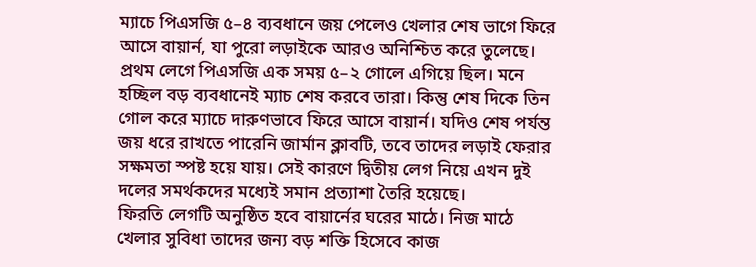ম্যাচে পিএসজি ৫–৪ ব্যবধানে জয় পেলেও খেলার শেষ ভাগে ফিরে আসে বায়ার্ন, যা পুরো লড়াইকে আরও অনিশ্চিত করে তুলেছে।
প্রথম লেগে পিএসজি এক সময় ৫–২ গোলে এগিয়ে ছিল। মনে হচ্ছিল বড় ব্যবধানেই ম্যাচ শেষ করবে তারা। কিন্তু শেষ দিকে তিন গোল করে ম্যাচে দারুণভাবে ফিরে আসে বায়ার্ন। যদিও শেষ পর্যন্ত জয় ধরে রাখতে পারেনি জার্মান ক্লাবটি, তবে তাদের লড়াই ফেরার সক্ষমতা স্পষ্ট হয়ে যায়। সেই কারণে দ্বিতীয় লেগ নিয়ে এখন দুই দলের সমর্থকদের মধ্যেই সমান প্রত্যাশা তৈরি হয়েছে।
ফিরতি লেগটি অনুষ্ঠিত হবে বায়ার্নের ঘরের মাঠে। নিজ মাঠে খেলার সুবিধা তাদের জন্য বড় শক্তি হিসেবে কাজ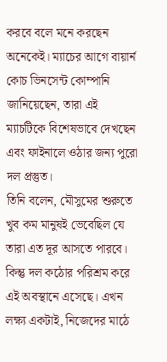করবে বলে মনে করছেন অনেকেই। ম্যাচের আগে বায়ার্ন কোচ ভিনসেন্ট কোম্পানি জানিয়েছেন, তারা এই ম্যাচটিকে বিশেষভাবে দেখছেন এবং ফাইনালে ওঠার জন্য পুরো দল প্রস্তুত।
তিনি বলেন, মৌসুমের শুরুতে খুব কম মানুষই ভেবেছিল যে তারা এত দূর আসতে পারবে। কিন্তু দল কঠোর পরিশ্রম করে এই অবস্থানে এসেছে। এখন লক্ষ্য একটাই, নিজেদের মাঠে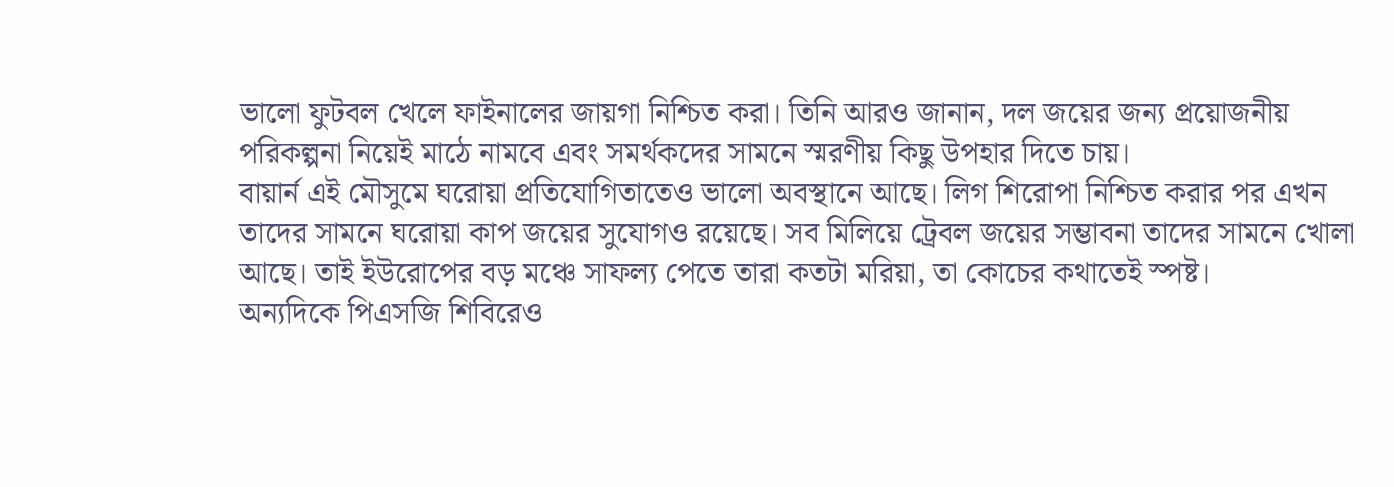ভালো ফুটবল খেলে ফাইনালের জায়গা নিশ্চিত করা। তিনি আরও জানান, দল জয়ের জন্য প্রয়োজনীয় পরিকল্পনা নিয়েই মাঠে নামবে এবং সমর্থকদের সামনে স্মরণীয় কিছু উপহার দিতে চায়।
বায়ার্ন এই মৌসুমে ঘরোয়া প্রতিযোগিতাতেও ভালো অবস্থানে আছে। লিগ শিরোপা নিশ্চিত করার পর এখন তাদের সামনে ঘরোয়া কাপ জয়ের সুযোগও রয়েছে। সব মিলিয়ে ট্রেবল জয়ের সম্ভাবনা তাদের সামনে খোলা আছে। তাই ইউরোপের বড় মঞ্চে সাফল্য পেতে তারা কতটা মরিয়া, তা কোচের কথাতেই স্পষ্ট।
অন্যদিকে পিএসজি শিবিরেও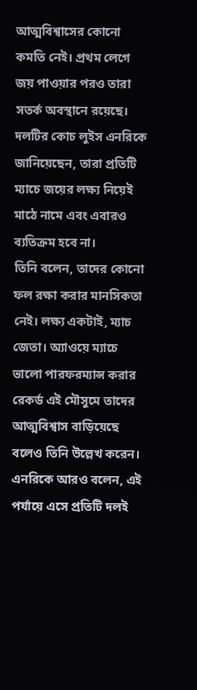আত্মবিশ্বাসের কোনো কমতি নেই। প্রথম লেগে জয় পাওয়ার পরও তারা সতর্ক অবস্থানে রয়েছে। দলটির কোচ লুইস এনরিকে জানিয়েছেন, তারা প্রতিটি ম্যাচে জয়ের লক্ষ্য নিয়েই মাঠে নামে এবং এবারও ব্যতিক্রম হবে না।
তিনি বলেন, তাদের কোনো ফল রক্ষা করার মানসিকতা নেই। লক্ষ্য একটাই, ম্যাচ জেতা। অ্যাওয়ে ম্যাচে ভালো পারফরম্যান্স করার রেকর্ড এই মৌসুমে তাদের আত্মবিশ্বাস বাড়িয়েছে বলেও তিনি উল্লেখ করেন।
এনরিকে আরও বলেন, এই পর্যায়ে এসে প্রতিটি দলই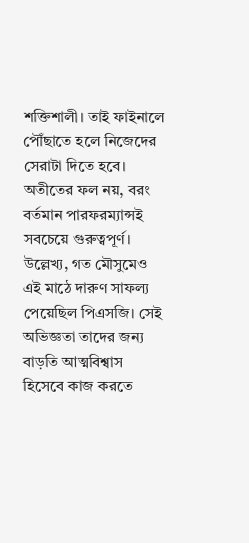শক্তিশালী। তাই ফাইনালে পৌঁছাতে হলে নিজেদের সেরাটা দিতে হবে। অতীতের ফল নয়, বরং বর্তমান পারফরম্যান্সই সবচেয়ে গুরুত্বপূর্ণ।
উল্লেখ্য, গত মৌসুমেও এই মাঠে দারুণ সাফল্য পেয়েছিল পিএসজি। সেই অভিজ্ঞতা তাদের জন্য বাড়তি আত্মবিশ্বাস হিসেবে কাজ করতে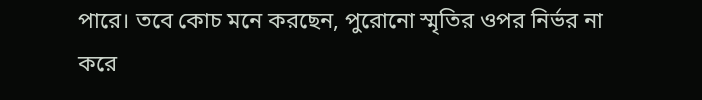পারে। তবে কোচ মনে করছেন, পুরোনো স্মৃতির ওপর নির্ভর না করে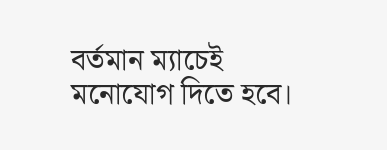বর্তমান ম্যাচেই মনোযোগ দিতে হবে।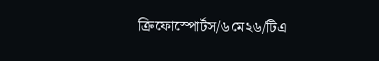ক্রিফোস্পোর্টস/৬মে২৬/টিএ